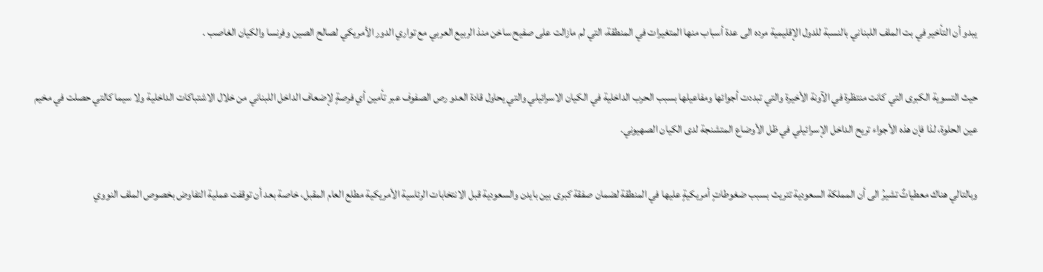يبدو أن التأخير في بت الملف اللبناني بالنسبة للدول الإقليمية مرده الى عدة أسباب منها المتغيرات في المنطقة، التي لم مازالت على صفيح ساخن منذ الربيع العربي مع تواري الدور الأمريكي لصالح الصين وفرنسا والكيان الغاصب .

حيث التسوية الكبرى التي كانت منتظرة في الآونة الأخيرة والتي تبددت أجوائها ومفاعيلها بسبب الحرب الداخلية في الكيان الاسرائيلي والتي يحاول قادة العدو رص الصفوف عبر تأمين أي فرصةٍ لإضعاف الداخل اللبناني من خلال الاشتباكات الداخلية ولا سيما كالتي حصلت في مخيم عين الحلوة، لذا فإن هذه الأجواء تريح الداخل الإسرائيلي في ظل الأوضاع المتشنجة لدى الكيان الصهيوني.

وبالتالي هناك معطياتٌ تشيرُ الى أن المملكة السعودية تتريث بسبب ضغوطاتٍ أمريكيةٍ عليها في المنطقة لضمان صفقة كبرى بين بايدن والسعودية قبل الانتخابات الرئاسية الأمريكية مطلع العام المقبل، خاصة بعد أن توقفت عملية التفاوض بخصوص الملف النووي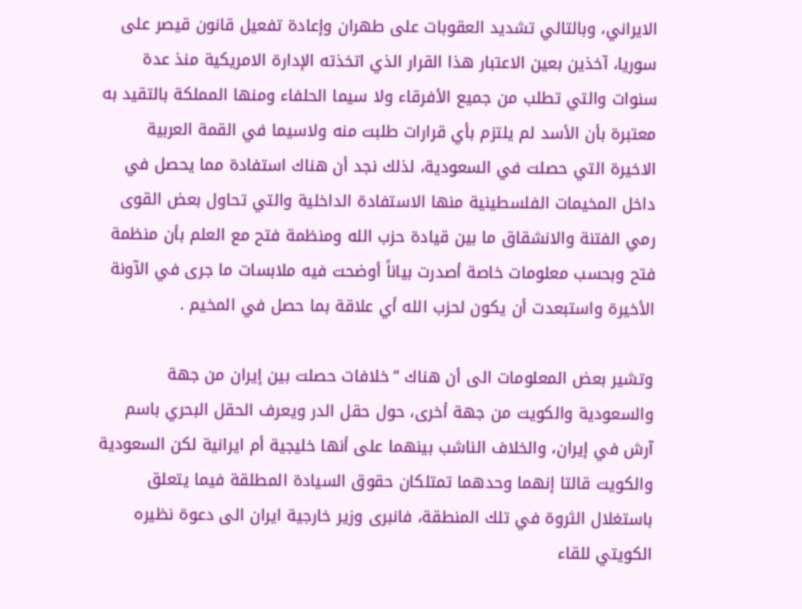الايراني، وبالتالي تشديد العقوبات على طهران وإعادة تفعيل قانون قيصر على سوريا، آخذين بعين الاعتبار هذا القرار الذي اتخذته الإدارة الامريكية منذ عدة سنوات والتي تطلب من جميع الأفرقاء ولا سيما الحلفاء ومنها المملكة بالتقيد به معتبرة بأن الأسد لم يلتزم بأي قرارات طلبت منه ولاسيما في القمة العربية الاخيرة التي حصلت في السعودية، لذلك نجد أن هناك استفادة مما يحصل في داخل المخيمات الفلسطينية منها الاستفادة الداخلية والتي تحاول بعض القوى رمي الفتنة والانشقاق ما بين قيادة حزب الله ومنظمة فتح مع العلم بأن منظمة فتح وبحسب معلومات خاصة أصدرت بياناً أوضحت فيه ملابسات ما جرى في الآونة الأخيرة واستبعدت أن يكون لحزب الله أي علاقة بما حصل في المخيم .

وتشير بعض المعلومات الى أن هناك “خلافات حصلت بين إيران من جهة والسعودية والكويت من جهة أخرى، حول حقل الدر ويعرف الحقل البحري باسم آرش في إيران، والخلاف الناشب بينهما على أنها خليجية أم ايرانية لكن السعودية والكويت قالتا إنهما وحدهما تمتلكان حقوق السيادة المطلقة فيما يتعلق باستغلال الثروة في تلك المنطقة، فانبرى وزير خارجية ايران الى دعوة نظيره الكويتي للقاء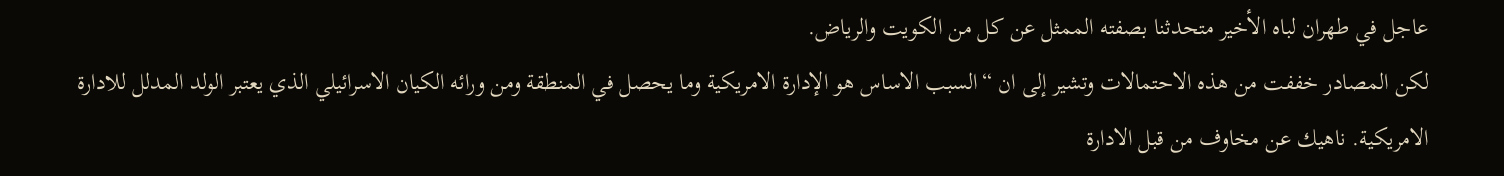عاجل في طهران لباه الأخير متحدثنا بصفته الممثل عن كل من الكويت والرياض.
لكن المصادر خففت من هذه الاحتمالات وتشير إلى ان “السبب الاساس هو الإدارة الامريكية وما يحصل في المنطقة ومن ورائه الكيان الاسرائيلي الذي يعتبر الولد المدلل للادارة الامريكية. ناهيك عن مخاوف من قبل الادارة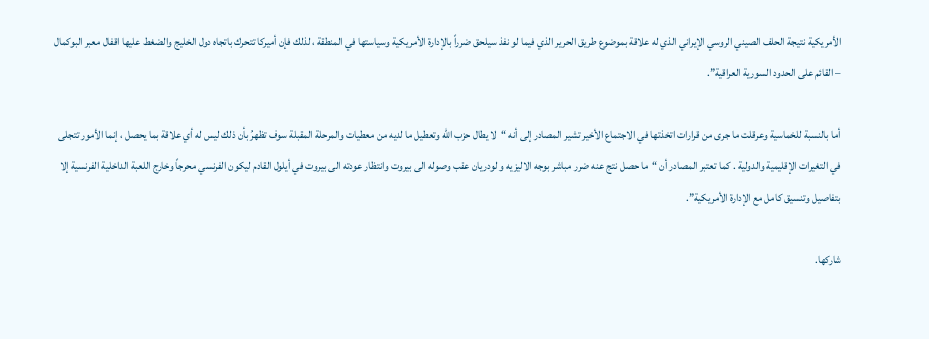الأمريكية نتيجة الحلف الصيني الروسي الإيراني الذي له علاقة بموضوع طريق الحرير الذي فيما لو نفذ سيلحق ضرراً بالإدارة الأمريكية وسياستها في المنطقة ، لذلك فإن أميركا تتحرك باتجاه دول الخليج والضغط عليها اقفال معبر البوكمال – القائم على الحدود السورية العراقية”.

أما بالنسبة للخماسية وعرقلت ما جرى من قرارات اتخذتها في الاجتماع الأخير تشير المصادر إلى أنه “لا يطال حزب الله وتعطيل ما لديه من معطيات والمرحلة المقبلة سوف تظهرُ بأن ذلك ليس له أي علاقة بما يحصل ، إنما الأمور تتجلى في التغيرات الإقليمية والدولية . كما تعتبر المصادر أن “ما حصل نتج عنه ضرر مباشر بوجه الاليزيه و لودريان عقب وصوله الى بيروت وانتظار عودته الى بيروت في أيلول القادم ليكون الفرنسي محرجاً وخارج اللعبة الداخلية الفرنسية إلا بتفاصيل وتنسيق كامل مع الإدارة الأمريكية”.

شاركها.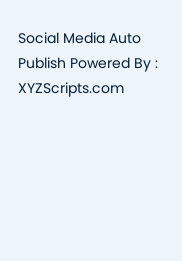Social Media Auto Publish Powered By : XYZScripts.com